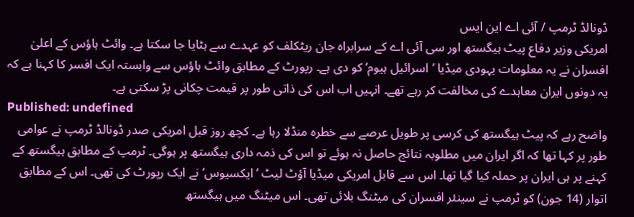ڈونالڈ ٹرمپ / آئی اے این ایس
امریکی وزیر دفاع پیٹ ہیگستھ اور سی آئی اے کے سرابراہ جان ریٹکلف کو عہدے سے ہٹایا جا سکتا ہے۔ وائٹ ہاؤس کے اعلیٰ افسران نے یہ معلومات یہودی میڈیا ’اسرائیل ہیوم‘ کو دی ہے۔ رپورٹ کے مطابق وائٹ ہاؤس سے وابستہ ایک افسر کا کہنا ہے کہ یہ دونوں ایران معاہدے کی مخالفت کر رہے تھے۔ انہیں اب اس کی ذاتی طور پر قیمت چکانی پڑ سکتی ہے۔
Published: undefined
واضح رہے کہ پیٹ ہیگستھ کی کرسی پر طویل عرصے سے خطرہ منڈلا رہا ہے۔ کچھ روز قبل امریکی صدر ڈونالڈ ٹرمپ نے عوامی طور پر کہا تھا کہ اگر ایران میں مطلوبہ نتائج حاصل نہ ہوئے تو اس کی ذمہ داری ہیگستھ پر ہوگی۔ ٹرمپ کے مطابق ہیگستھ کے کہنے پر ہی ایران پر حملہ کیا گیا تھا۔ اس سے قابل امریکی میڈیا آؤٹ لیٹ ’ایکسیوس‘ نے ایک رپورٹ کی تھی۔ اس کے مطابق اتوار (14 جون) کو ٹرمپ نے سینئر افسران کی میٹنگ بلائی تھی۔ اس میٹنگ میں ہیگستھ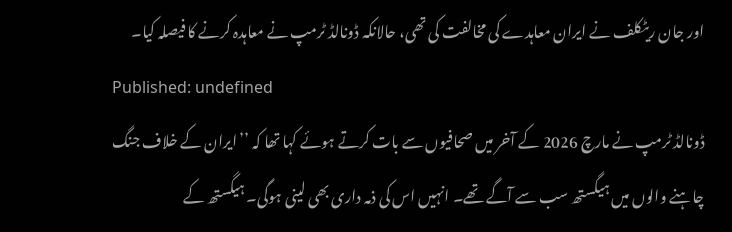اور جان ریٹکلف نے ایران معاہدے کی مخالفت کی تھی، حالانکہ ڈونالڈ ٹرمپ نے معاہدہ کرنے کا فیصلہ کیا۔
Published: undefined
ڈونالڈ ٹرمپ نے مارچ 2026 کے آخر میں صحافیوں سے بات کرتے ہوئے کہا تھا کہ ’’ایران کے خلاف جنگ چاہنے والوں میں ہیگستھ سب سے آگے تھے۔ انہیں اس کی ذمہ داری بھی لینی ہوگی۔ ہیگستھ کے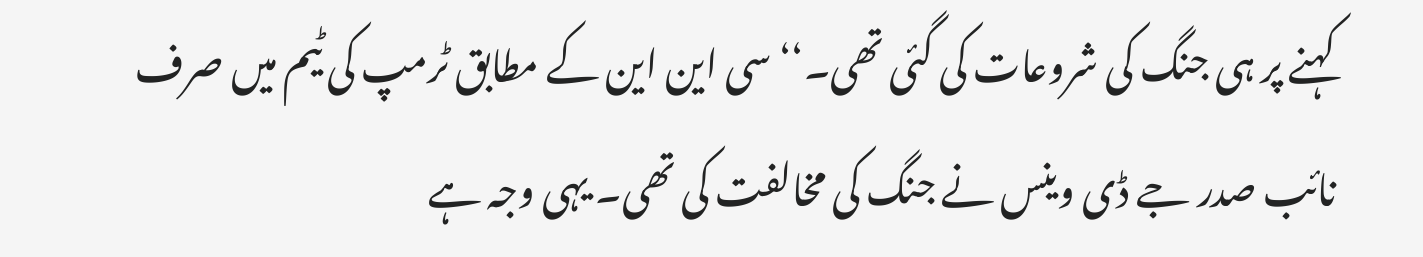کہنے پر ہی جنگ کی شروعات کی گئی تھی۔‘‘ سی این این کے مطابق ٹرمپ کی ٹیم میں صرف نائب صدر جے ڈی وینس نے جنگ کی مخالفت کی تھی۔ یہی وجہ ہے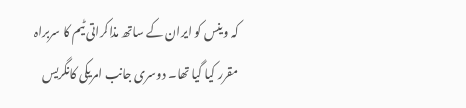کہ وینس کو ایران کے ساتھ مذاکراتی ٹیم کا سربراہ مقرر کیا گیا تھا۔ دوسری جانب امریکی کانگریس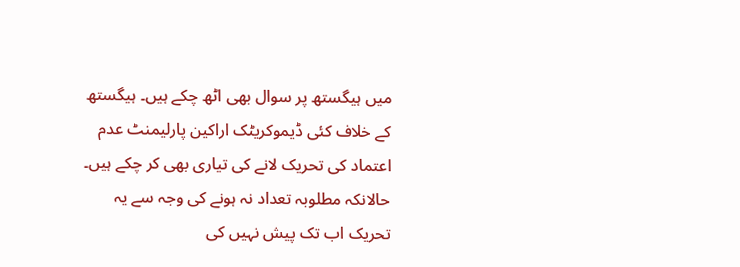میں ہیگستھ پر سوال بھی اٹھ چکے ہیں۔ ہیگستھ کے خلاف کئی ڈیموکریٹک اراکین پارلیمنٹ عدم اعتماد کی تحریک لانے کی تیاری بھی کر چکے ہیں۔ حالانکہ مطلوبہ تعداد نہ ہونے کی وجہ سے یہ تحریک اب تک پیش نہیں کی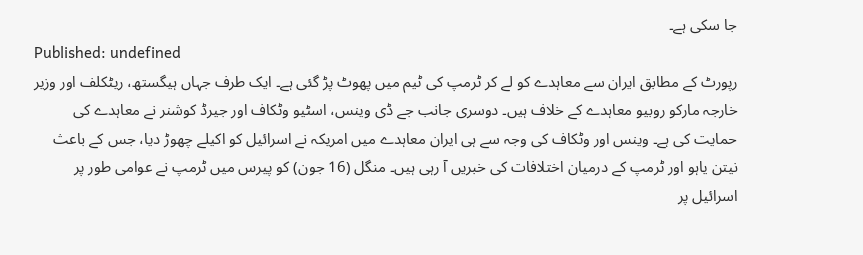جا سکی ہے۔
Published: undefined
رپورٹ کے مطابق ایران سے معاہدے کو لے کر ٹرمپ کی ٹیم میں پھوٹ پڑ گئی ہے۔ ایک طرف جہاں ہیگستھ، ریٹکلف اور وزیر خارجہ مارکو روبیو معاہدے کے خلاف ہیں۔ دوسری جانب جے ڈی وینس، اسٹیو وٹکاف اور جیرڈ کوشنر نے معاہدے کی حمایت کی ہے۔ وینس اور وٹکاف کی وجہ سے ہی ایران معاہدے میں امریکہ نے اسرائیل کو اکیلے چھوڑ دیا، جس کے باعث نیتن یاہو اور ٹرمپ کے درمیان اختلافات کی خبریں آ رہی ہیں۔ منگل (16 جون) کو پیرس میں ٹرمپ نے عوامی طور پر اسرائیل پر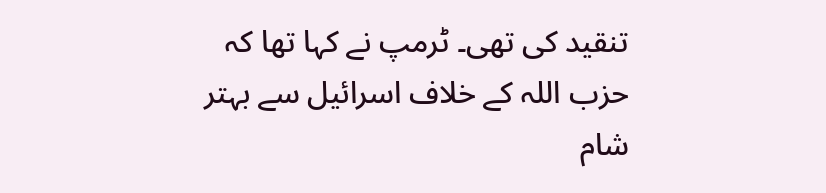تنقید کی تھی۔ ٹرمپ نے کہا تھا کہ حزب اللہ کے خلاف اسرائیل سے بہتر شام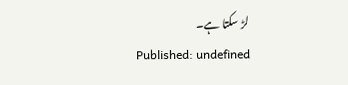لڑ سکتا ہے۔
Published: undefined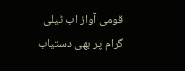قومی آواز اب ٹیلی گرام پر بھی دستیاب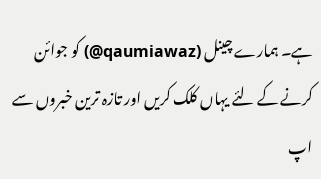ہے۔ ہمارے چینل (qaumiawaz@) کو جوائن کرنے کے لئے یہاں کلک کریں اور تازہ ترین خبروں سے اپ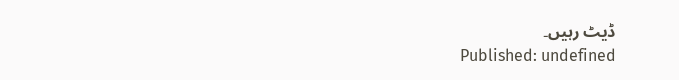ڈیٹ رہیں۔
Published: undefined